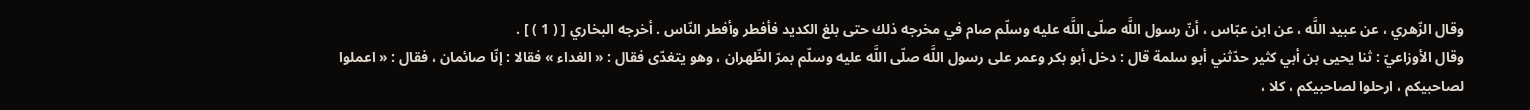وقال الزّهري ، عن عبيد اللَّه ، عن ابن عبّاس ، أنّ رسول اللَّه صلّى اللَّه عليه وسلّم صام في مخرجه ذلك حتى بلغ الكديد فأفطر وأفطر النّاس . أخرجه البخاري [ ( 1 ) ] .
وقال الأوزاعيّ : ثنا يحيى بن أبي كثير حدّثني أبو سلمة قال : دخل أبو بكر وعمر على رسول اللَّه صلّى اللَّه عليه وسلّم بمرّ الظّهران ، وهو يتغدّى فقال : « الغداء » فقالا : إنّا صائمان ، فقال : « اعملوا لصاحبيكم ، ارحلوا لصاحبيكم ، كلا ،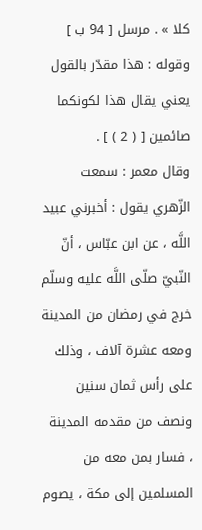كلا » . مرسل [ 94 ب ] وقوله : هذا مقدّر بالقول يعني يقال هذا لكونكما صائمين [ ( 2 ) ] .
وقال معمر : سمعت الزّهري يقول : أخبرني عبيد اللَّه ، عن ابن عبّاس ، أنّ النّبيّ صلّى اللَّه عليه وسلّم خرج في رمضان من المدينة ومعه عشرة آلاف ، وذلك على رأس ثمان سنين ونصف من مقدمه المدينة ، فسار بمن معه من المسلمين إلى مكة ، يصوم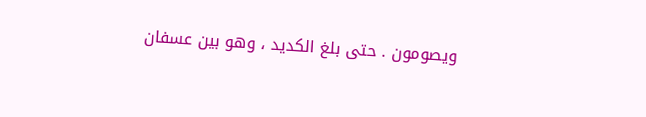ويصومون . حتى بلغ الكديد ، وهو بين عسفان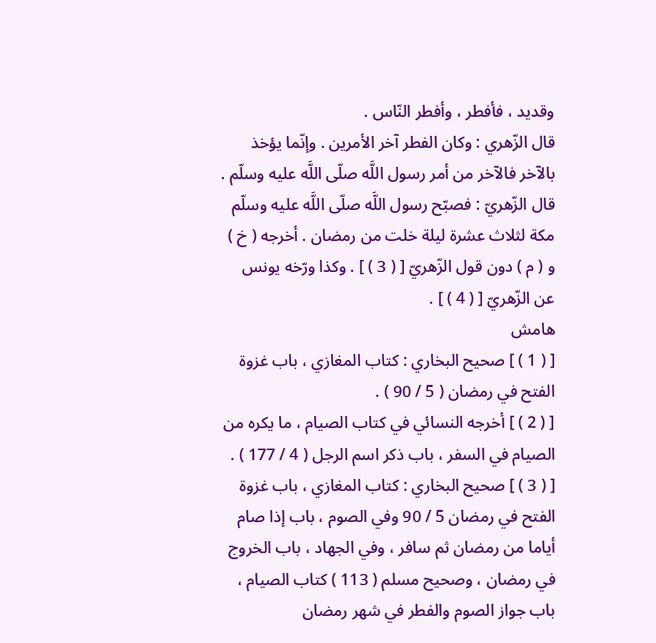وقديد ، فأفطر ، وأفطر النّاس .
قال الزّهري : وكان الفطر آخر الأمرين . وإنّما يؤخذ بالآخر فالآخر من أمر رسول اللَّه صلّى اللَّه عليه وسلّم .
قال الزّهريّ : فصبّح رسول اللَّه صلّى اللَّه عليه وسلّم مكة لثلاث عشرة ليلة خلت من رمضان . أخرجه ( خ ) و ( م ) دون قول الزّهريّ [ ( 3 ) ] . وكذا ورّخه يونس عن الزّهريّ [ ( 4 ) ] .
هامش
[ ( 1 ) ] صحيح البخاري : كتاب المغازي ، باب غزوة الفتح في رمضان ( 5 / 90 ) .
[ ( 2 ) ] أخرجه النسائي في كتاب الصيام ، ما يكره من الصيام في السفر ، باب ذكر اسم الرجل ( 4 / 177 ) .
[ ( 3 ) ] صحيح البخاري : كتاب المغازي ، باب غزوة الفتح في رمضان 5 / 90 وفي الصوم ، باب إذا صام أياما من رمضان ثم سافر ، وفي الجهاد ، باب الخروج في رمضان ، وصحيح مسلم ( 113 ) كتاب الصيام ، باب جواز الصوم والفطر في شهر رمضان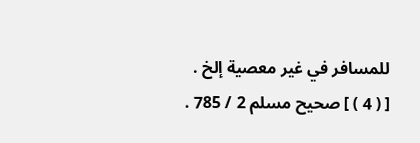للمسافر في غير معصية إلخ .
[ ( 4 ) ] صحيح مسلم 2 / 785 .